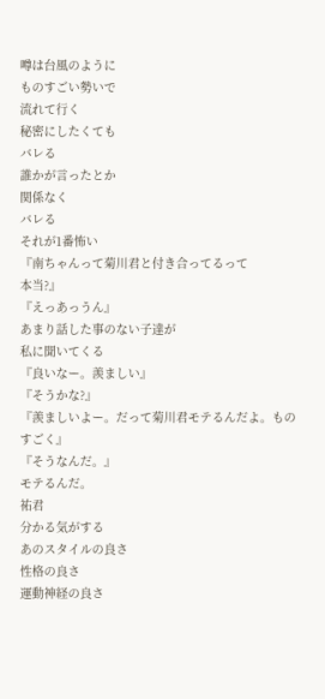噂は台風のように
ものすごい勢いで
流れて行く
秘密にしたくても
バレる
誰かが言ったとか
関係なく
バレる
それが1番怖い
『南ちゃんって菊川君と付き合ってるって
本当?』
『えっあっうん』
あまり話した事のない子達が
私に聞いてくる
『良いなー。羨ましい』
『そうかな?』
『羨ましいよー。だって菊川君モテるんだよ。ものすごく』
『そうなんだ。』
モテるんだ。
祐君
分かる気がする
あのスタイルの良さ
性格の良さ
運動神経の良さ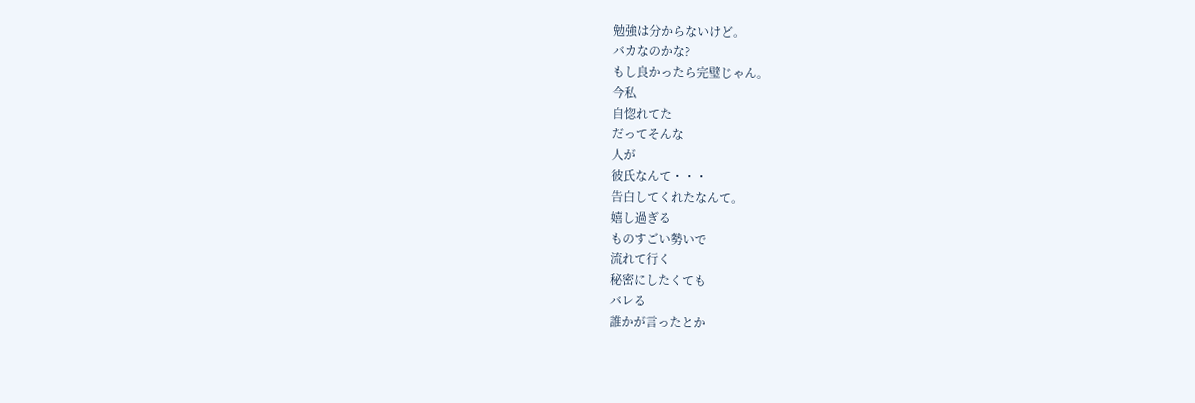勉強は分からないけど。
バカなのかな?
もし良かったら完璧じゃん。
今私
自惚れてた
だってそんな
人が
彼氏なんて・・・
告白してくれたなんて。
嬉し過ぎる
ものすごい勢いで
流れて行く
秘密にしたくても
バレる
誰かが言ったとか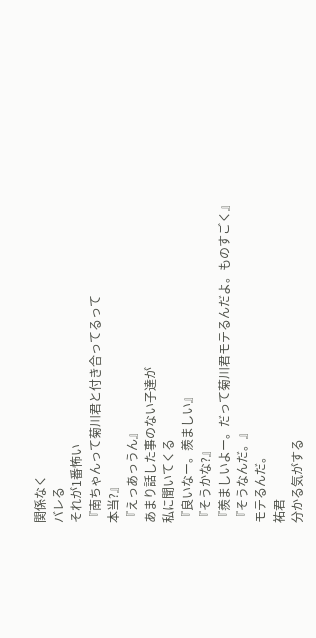関係なく
バレる
それが1番怖い
『南ちゃんって菊川君と付き合ってるって
本当?』
『えっあっうん』
あまり話した事のない子達が
私に聞いてくる
『良いなー。羨ましい』
『そうかな?』
『羨ましいよー。だって菊川君モテるんだよ。ものすごく』
『そうなんだ。』
モテるんだ。
祐君
分かる気がする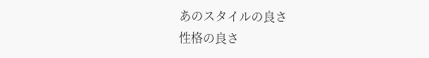あのスタイルの良さ
性格の良さ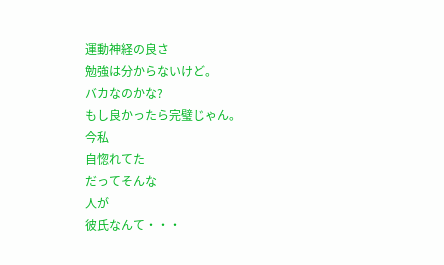運動神経の良さ
勉強は分からないけど。
バカなのかな?
もし良かったら完璧じゃん。
今私
自惚れてた
だってそんな
人が
彼氏なんて・・・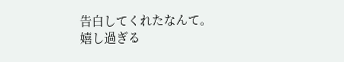告白してくれたなんて。
嬉し過ぎる